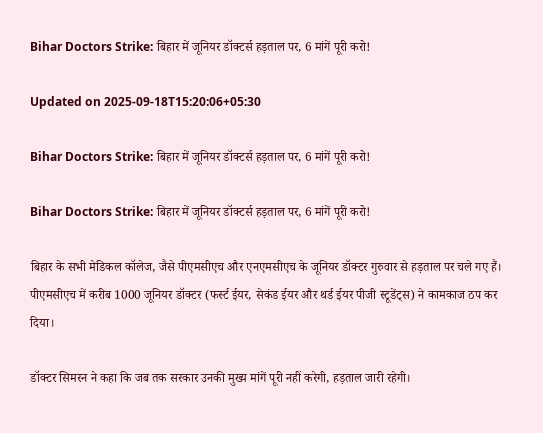Bihar Doctors Strike: बिहार में जूनियर डॉक्टर्स हड़ताल पर, 6 मांगें पूरी करो!

Updated on 2025-09-18T15:20:06+05:30

Bihar Doctors Strike: बिहार में जूनियर डॉक्टर्स हड़ताल पर, 6 मांगें पूरी करो!

Bihar Doctors Strike: बिहार में जूनियर डॉक्टर्स हड़ताल पर, 6 मांगें पूरी करो!

बिहार के सभी मेडिकल कॉलेज, जैसे पीएमसीएच और एनएमसीएच के जूनियर डॉक्टर गुरुवार से हड़ताल पर चले गए हैं। पीएमसीएच में करीब 1000 जूनियर डॉक्टर (फर्स्ट ईयर, सेकंड ईयर और थर्ड ईयर पीजी स्टूडेंट्स) ने कामकाज ठप कर दिया।

डॉक्टर सिमरन ने कहा कि जब तक सरकार उनकी मुख्य मांगें पूरी नहीं करेगी, हड़ताल जारी रहेगी।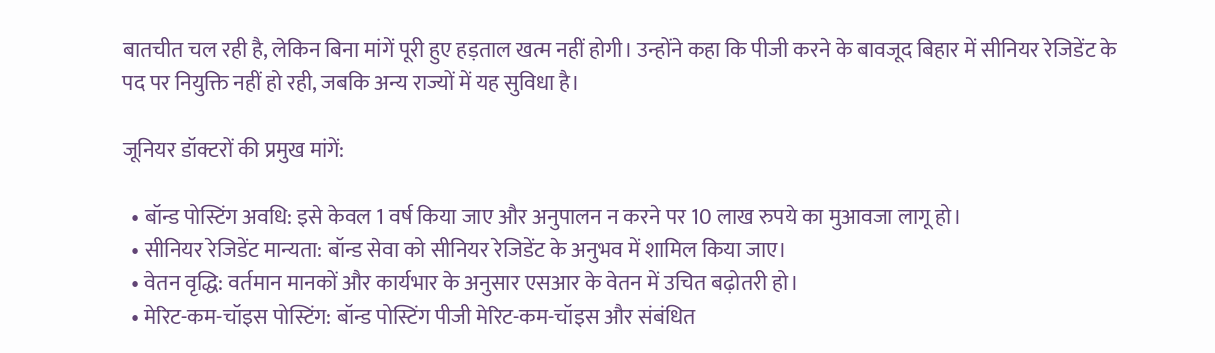बातचीत चल रही है, लेकिन बिना मांगें पूरी हुए हड़ताल खत्म नहीं होगी। उन्होंने कहा कि पीजी करने के बावजूद बिहार में सीनियर रेजिडेंट के पद पर नियुक्ति नहीं हो रही, जबकि अन्य राज्यों में यह सुविधा है।

जूनियर डॉक्टरों की प्रमुख मांगें:

  • बॉन्ड पोस्टिंग अवधि: इसे केवल 1 वर्ष किया जाए और अनुपालन न करने पर 10 लाख रुपये का मुआवजा लागू हो।
  • सीनियर रेजिडेंट मान्यता: बॉन्ड सेवा को सीनियर रेजिडेंट के अनुभव में शामिल किया जाए।
  • वेतन वृद्धि: वर्तमान मानकों और कार्यभार के अनुसार एसआर के वेतन में उचित बढ़ोतरी हो।
  • मेरिट-कम-चॉइस पोस्टिंग: बॉन्ड पोस्टिंग पीजी मेरिट-कम-चॉइस और संबंधित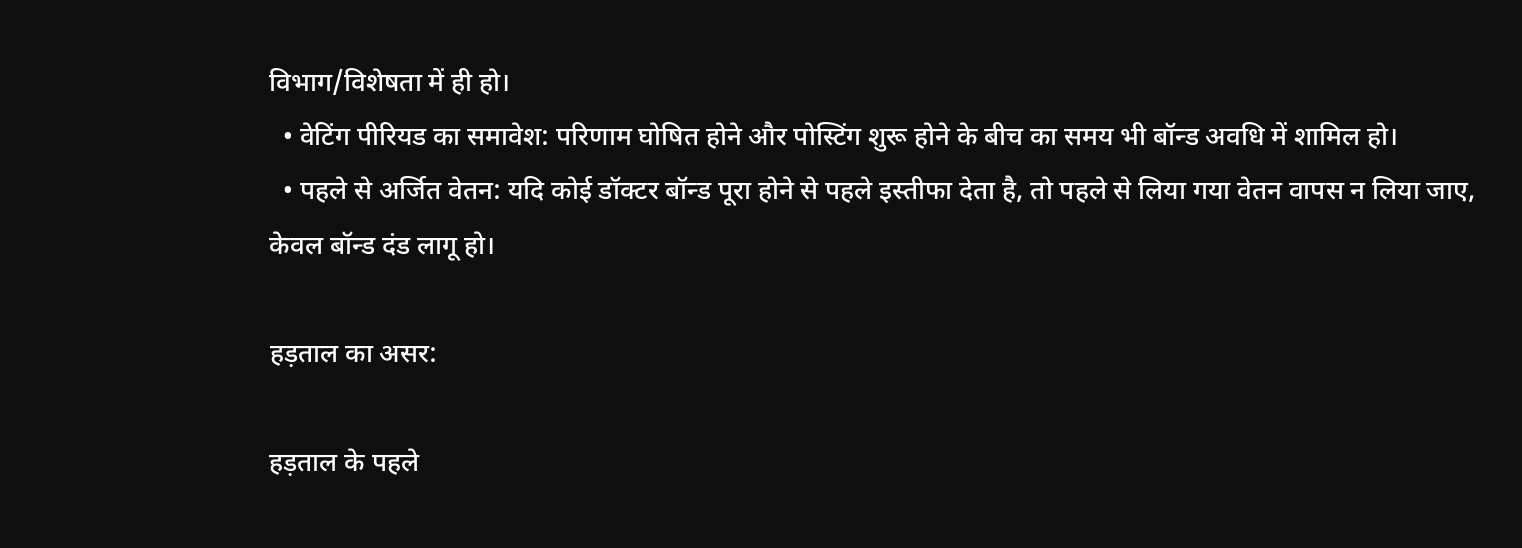विभाग/विशेषता में ही हो।
  • वेटिंग पीरियड का समावेश: परिणाम घोषित होने और पोस्टिंग शुरू होने के बीच का समय भी बॉन्ड अवधि में शामिल हो।
  • पहले से अर्जित वेतन: यदि कोई डॉक्टर बॉन्ड पूरा होने से पहले इस्तीफा देता है, तो पहले से लिया गया वेतन वापस न लिया जाए, केवल बॉन्ड दंड लागू हो।

हड़ताल का असर:

हड़ताल के पहले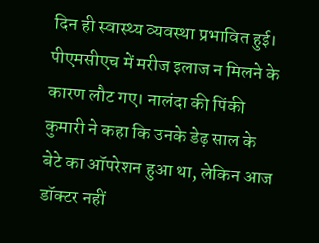दिन ही स्वास्थ्य व्यवस्था प्रभावित हुई। पीएमसीएच में मरीज इलाज न मिलने के कारण लौट गए। नालंदा की पिंकी कुमारी ने कहा कि उनके डेढ़ साल के बेटे का ऑपरेशन हुआ था, लेकिन आज डॉक्टर नहीं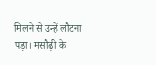मिलने से उन्हें लौटना पड़ा। मसौढ़ी के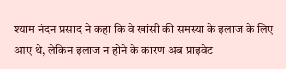श्याम नंदन प्रसाद ने कहा कि वे खांसी की समस्या के इलाज के लिए आए थे, लेकिन इलाज न होने के कारण अब प्राइवेट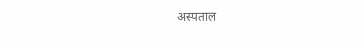अस्पताल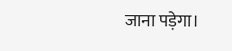जाना पड़ेगा।